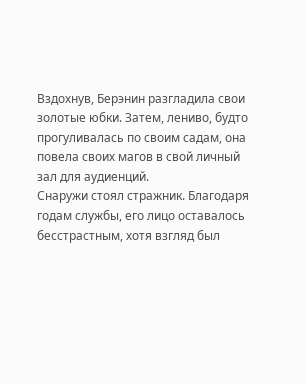Вздохнув, Берэнин разгладила свои золотые юбки. Затем, лениво, будто прогуливалась по своим садам, она повела своих магов в свой личный зал для аудиенций.
Снаружи стоял стражник. Благодаря годам службы, его лицо оставалось бесстрастным, хотя взгляд был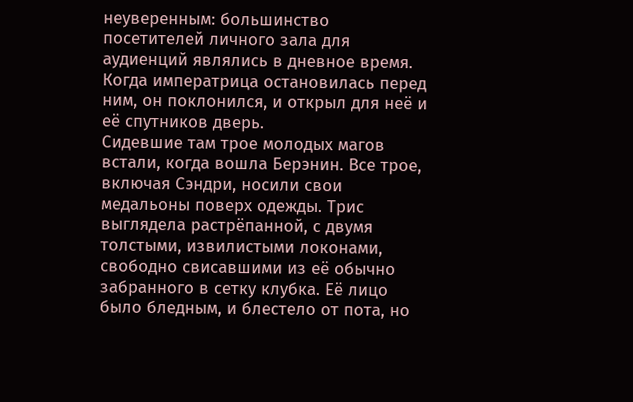неуверенным: большинство посетителей личного зала для аудиенций являлись в дневное время. Когда императрица остановилась перед ним, он поклонился, и открыл для неё и её спутников дверь.
Сидевшие там трое молодых магов встали, когда вошла Берэнин. Все трое, включая Сэндри, носили свои медальоны поверх одежды. Трис выглядела растрёпанной, с двумя толстыми, извилистыми локонами, свободно свисавшими из её обычно забранного в сетку клубка. Её лицо было бледным, и блестело от пота, но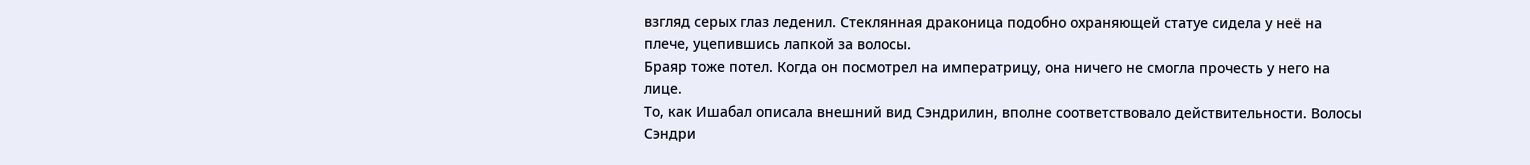взгляд серых глаз леденил. Стеклянная драконица подобно охраняющей статуе сидела у неё на плече, уцепившись лапкой за волосы.
Браяр тоже потел. Когда он посмотрел на императрицу, она ничего не смогла прочесть у него на лице.
То, как Ишабал описала внешний вид Сэндрилин, вполне соответствовало действительности. Волосы Сэндри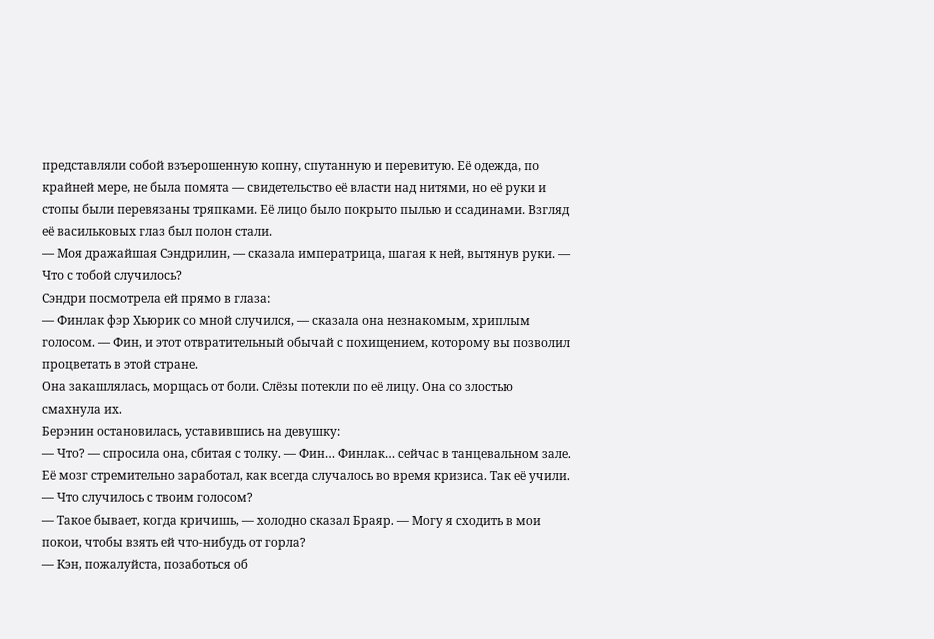представляли собой взъерошенную копну, спутанную и перевитую. Её одежда, по крайней мере, не была помята — свидетельство её власти над нитями, но её руки и стопы были перевязаны тряпками. Её лицо было покрыто пылью и ссадинами. Взгляд её васильковых глаз был полон стали.
— Моя дражайшая Сэндрилин, — сказала императрица, шагая к ней, вытянув руки. — Что с тобой случилось?
Сэндри посмотрела ей прямо в глаза:
— Финлак фэр Хьюрик со мной случился, — сказала она незнакомым, хриплым голосом. — Фин, и этот отвратительный обычай с похищением, которому вы позволил процветать в этой стране.
Она закашлялась, морщась от боли. Слёзы потекли по её лицу. Она со злостью смахнула их.
Берэнин остановилась, уставившись на девушку:
— Что? — спросила она, сбитая с толку. — Фин… Финлак… сейчас в танцевальном зале.
Её мозг стремительно заработал, как всегда случалось во время кризиса. Так её учили.
— Что случилось с твоим голосом?
— Такое бывает, когда кричишь, — холодно сказал Браяр. — Могу я сходить в мои покои, чтобы взять ей что-нибудь от горла?
— Кэн, пожалуйста, позаботься об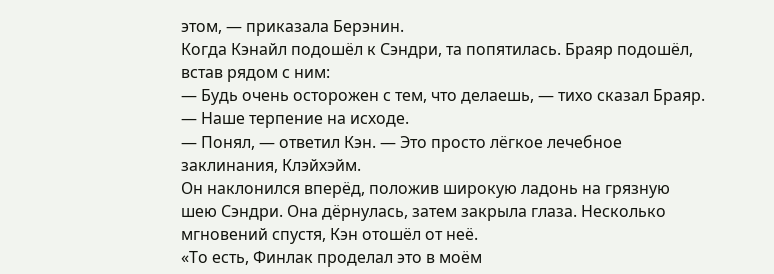этом, — приказала Берэнин.
Когда Кэнайл подошёл к Сэндри, та попятилась. Браяр подошёл, встав рядом с ним:
— Будь очень осторожен с тем, что делаешь, — тихо сказал Браяр. — Наше терпение на исходе.
— Понял, — ответил Кэн. — Это просто лёгкое лечебное заклинания, Клэйхэйм.
Он наклонился вперёд, положив широкую ладонь на грязную шею Сэндри. Она дёрнулась, затем закрыла глаза. Несколько мгновений спустя, Кэн отошёл от неё.
«То есть, Финлак проделал это в моём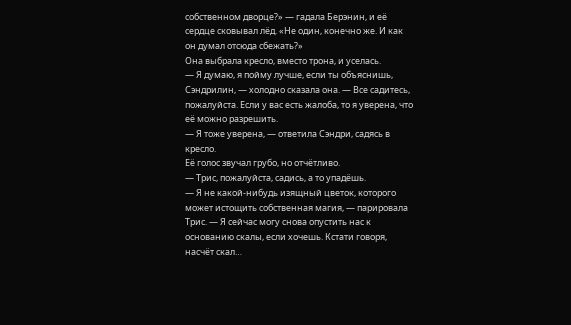собственном дворце?» — гадала Берэнин, и её сердце сковывал лёд. «Не один, конечно же. И как он думал отсюда сбежать?»
Она выбрала кресло, вместо трона, и уселась.
— Я думаю, я пойму лучше, если ты объяснишь, Сэндрилин, — холодно сказала она. — Все садитесь, пожалуйста. Если у вас есть жалоба, то я уверена, что её можно разрешить.
— Я тоже уверена, — ответила Сэндри, садясь в кресло.
Её голос звучал грубо, но отчётливо.
— Трис, пожалуйста, садись, а то упадёшь.
— Я не какой-нибудь изящный цветок, которого может истощить собственная магия, — парировала Трис. — Я сейчас могу снова опустить нас к основанию скалы, если хочешь. Кстати говоря, насчёт скал…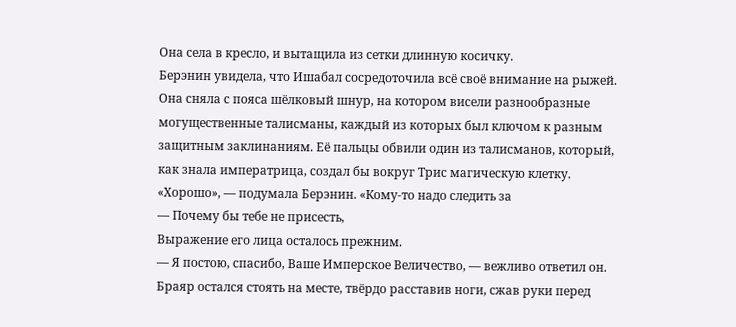Она села в кресло, и вытащила из сетки длинную косичку.
Берэнин увидела, что Ишабал сосредоточила всё своё внимание на рыжей. Она сняла с пояса шёлковый шнур, на котором висели разнообразные могущественные талисманы, каждый из которых был ключом к разным защитным заклинаниям. Её пальцы обвили один из талисманов, который, как знала императрица, создал бы вокруг Трис магическую клетку.
«Хорошо», — подумала Берэнин. «Кому-то надо следить за
— Почему бы тебе не присесть,
Выражение его лица осталось прежним.
— Я постою, спасибо, Ваше Имперское Величество, — вежливо ответил он.
Браяр остался стоять на месте, твёрдо расставив ноги, сжав руки перед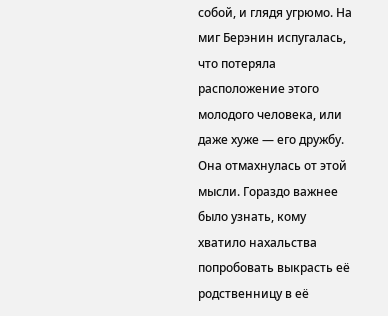собой, и глядя угрюмо. На миг Берэнин испугалась, что потеряла расположение этого молодого человека, или даже хуже — его дружбу. Она отмахнулась от этой мысли. Гораздо важнее было узнать, кому хватило нахальства попробовать выкрасть её родственницу в её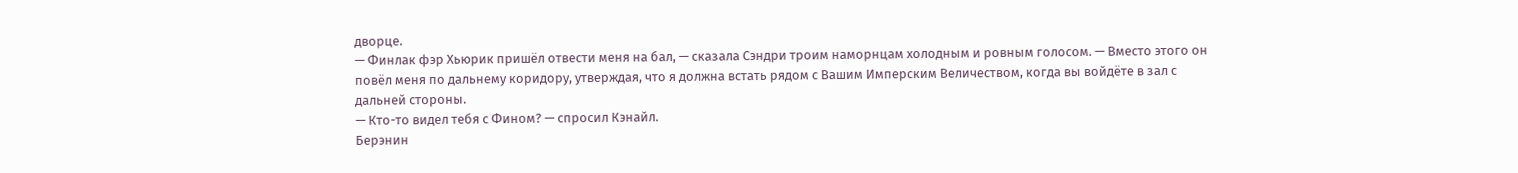дворце.
— Финлак фэр Хьюрик пришёл отвести меня на бал, — сказала Сэндри троим наморнцам холодным и ровным голосом. — Вместо этого он повёл меня по дальнему коридору, утверждая, что я должна встать рядом с Вашим Имперским Величеством, когда вы войдёте в зал с дальней стороны.
— Кто-то видел тебя с Фином? — спросил Кэнайл.
Берэнин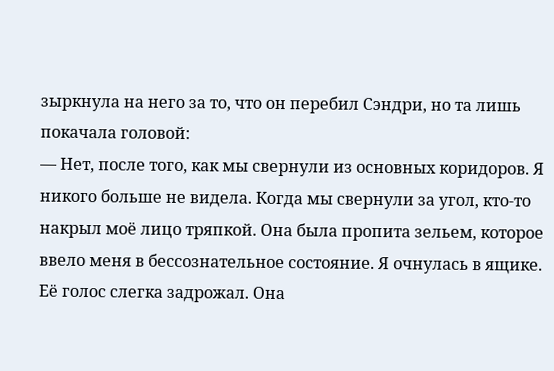зыркнула на него за то, что он перебил Сэндри, но та лишь покачала головой:
— Нет, после того, как мы свернули из основных коридоров. Я никого больше не видела. Когда мы свернули за угол, кто-то накрыл моё лицо тряпкой. Она была пропита зельем, которое ввело меня в бессознательное состояние. Я очнулась в ящике.
Её голос слегка задрожал. Она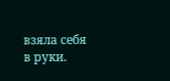взяла себя в руки.